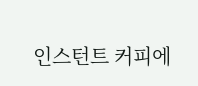인스턴트 커피에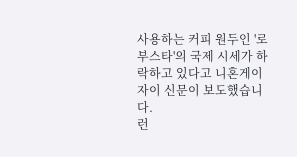사용하는 커피 원두인 '로부스타'의 국제 시세가 하락하고 있다고 니혼게이자이 신문이 보도했습니다.
런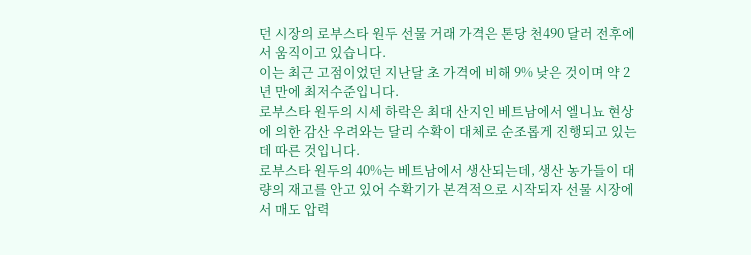던 시장의 로부스타 원두 선물 거래 가격은 톤당 천490 달러 전후에서 움직이고 있습니다.
이는 최근 고점이었던 지난달 초 가격에 비해 9% 낮은 것이며 약 2년 만에 최저수준입니다.
로부스타 원두의 시세 하락은 최대 산지인 베트남에서 엘니뇨 현상에 의한 감산 우려와는 달리 수확이 대체로 순조롭게 진행되고 있는데 따른 것입니다.
로부스타 원두의 40%는 베트남에서 생산되는데, 생산 농가들이 대량의 재고를 안고 있어 수확기가 본격적으로 시작되자 선물 시장에서 매도 압력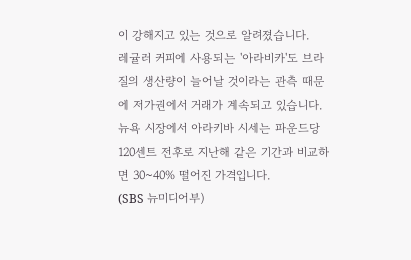이 강해지고 있는 것으로 알려졌습니다.
레귤러 커피에 사용되는 '아라비카'도 브라질의 생산량이 늘어날 것이라는 관측 때문에 저가권에서 거래가 계속되고 있습니다.
뉴욕 시장에서 아라키바 시세는 파운드당 120센트 전후로 지난해 같은 기간과 비교하면 30~40% 떨어진 가격입니다.
(SBS 뉴미디어부)